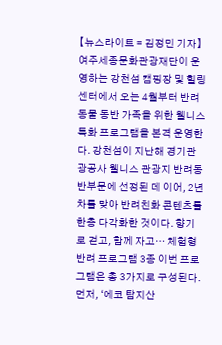【뉴스라이트 = 김정민 기자】 여주세종문화관광재단이 운영하는 강천섬 캠핑장 및 힐링센터에서 오는 4월부터 반려동물 동반 가족을 위한 웰니스 특화 프로그램을 본격 운영한다. 강천섬이 지난해 경기관광공사 웰니스 관광지 반려동반부문에 선정된 데 이어, 2년차를 맞아 반려친화 콘텐츠를 한층 다각화한 것이다. 향기로 걷고, 함께 자고… 체험형 반려 프로그램 3종 이번 프로그램은 총 3가지로 구성된다. 먼저, ‘에코 탐지산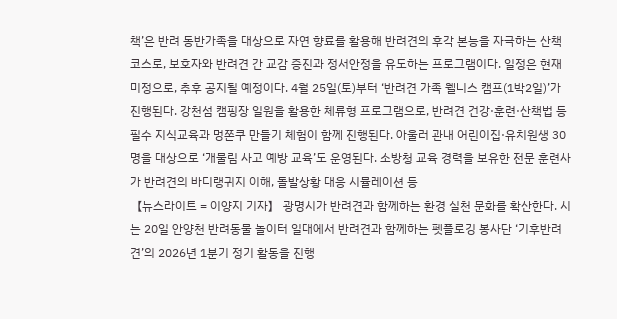책’은 반려 동반가족을 대상으로 자연 향료를 활용해 반려견의 후각 본능을 자극하는 산책코스로, 보호자와 반려견 간 교감 증진과 정서안정을 유도하는 프로그램이다. 일정은 현재 미정으로, 추후 공지될 예정이다. 4월 25일(토)부터 ‘반려견 가족 웰니스 캠프(1박2일)’가 진행된다. 강천섬 캠핑장 일원을 활용한 체류형 프로그램으로, 반려견 건강·훈련·산책법 등 필수 지식교육과 멍쫀쿠 만들기 체험이 함께 진행된다. 아울러 관내 어린이집·유치원생 30명을 대상으로 ‘개물림 사고 예방 교육’도 운영된다. 소방청 교육 경력을 보유한 전문 훈련사가 반려견의 바디랭귀지 이해, 돌발상황 대응 시뮬레이션 등
【뉴스라이트 = 이양지 기자】 광명시가 반려견과 함께하는 환경 실천 문화를 확산한다. 시는 20일 안양천 반려동물 놀이터 일대에서 반려견과 함께하는 펫플로깅 봉사단 ‘기후반려견’의 2026년 1분기 정기 활동을 진행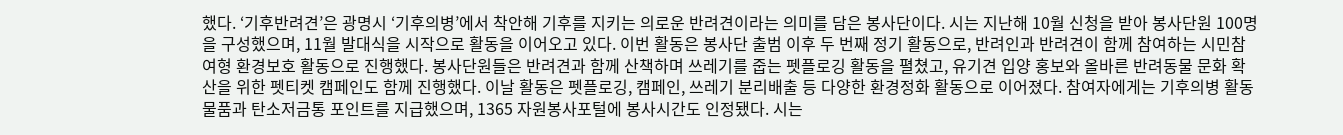했다. ‘기후반려견’은 광명시 ‘기후의병’에서 착안해 기후를 지키는 의로운 반려견이라는 의미를 담은 봉사단이다. 시는 지난해 10월 신청을 받아 봉사단원 100명을 구성했으며, 11월 발대식을 시작으로 활동을 이어오고 있다. 이번 활동은 봉사단 출범 이후 두 번째 정기 활동으로, 반려인과 반려견이 함께 참여하는 시민참여형 환경보호 활동으로 진행했다. 봉사단원들은 반려견과 함께 산책하며 쓰레기를 줍는 펫플로깅 활동을 펼쳤고, 유기견 입양 홍보와 올바른 반려동물 문화 확산을 위한 펫티켓 캠페인도 함께 진행했다. 이날 활동은 펫플로깅, 캠페인, 쓰레기 분리배출 등 다양한 환경정화 활동으로 이어졌다. 참여자에게는 기후의병 활동 물품과 탄소저금통 포인트를 지급했으며, 1365 자원봉사포털에 봉사시간도 인정됐다. 시는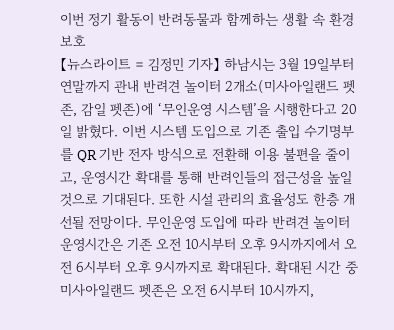이번 정기 활동이 반려동물과 함께하는 생활 속 환경보호
【뉴스라이트 = 김정민 기자】 하남시는 3월 19일부터 연말까지 관내 반려견 놀이터 2개소(미사아일랜드 펫존, 감일 펫존)에 ‘무인운영 시스템’을 시행한다고 20일 밝혔다. 이번 시스템 도입으로 기존 출입 수기명부를 QR 기반 전자 방식으로 전환해 이용 불편을 줄이고, 운영시간 확대를 통해 반려인들의 접근성을 높일 것으로 기대된다. 또한 시설 관리의 효율성도 한층 개선될 전망이다. 무인운영 도입에 따라 반려견 놀이터 운영시간은 기존 오전 10시부터 오후 9시까지에서 오전 6시부터 오후 9시까지로 확대된다. 확대된 시간 중 미사아일랜드 펫존은 오전 6시부터 10시까지,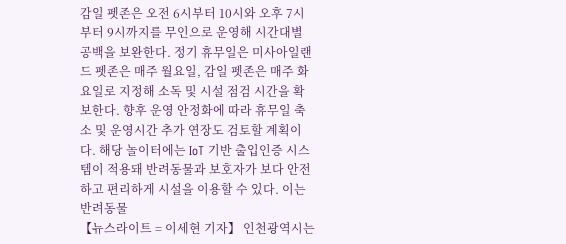감일 펫존은 오전 6시부터 10시와 오후 7시부터 9시까지를 무인으로 운영해 시간대별 공백을 보완한다. 정기 휴무일은 미사아일랜드 펫존은 매주 월요일, 감일 펫존은 매주 화요일로 지정해 소독 및 시설 점검 시간을 확보한다. 향후 운영 안정화에 따라 휴무일 축소 및 운영시간 추가 연장도 검토할 계획이다. 해당 놀이터에는 IoT 기반 출입인증 시스템이 적용돼 반려동물과 보호자가 보다 안전하고 편리하게 시설을 이용할 수 있다. 이는 반려동물
【뉴스라이트 = 이세현 기자】 인천광역시는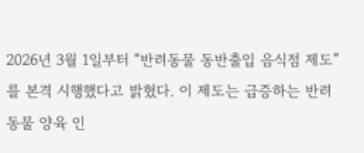2026년 3월 1일부터 “반려동물 동반출입 음식점 제도”를 본격 시행했다고 밝혔다. 이 제도는 급증하는 반려동물 양육 인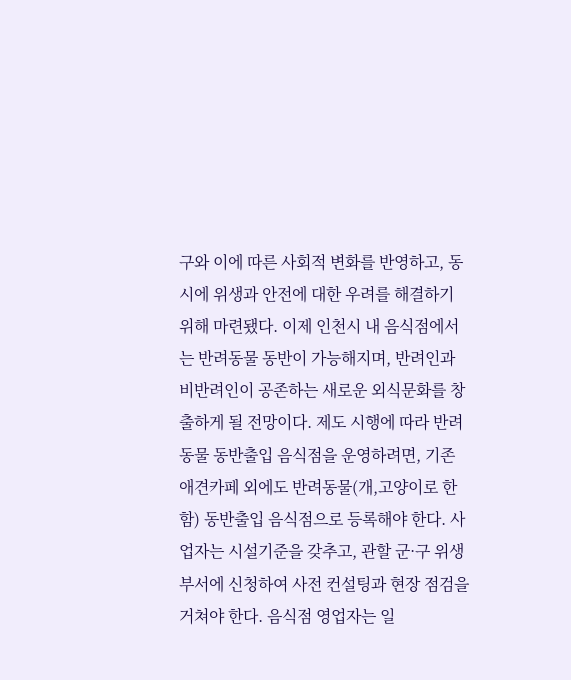구와 이에 따른 사회적 변화를 반영하고, 동시에 위생과 안전에 대한 우려를 해결하기 위해 마련됐다. 이제 인천시 내 음식점에서는 반려동물 동반이 가능해지며, 반려인과 비반려인이 공존하는 새로운 외식문화를 창출하게 될 전망이다. 제도 시행에 따라 반려동물 동반출입 음식점을 운영하려면, 기존 애견카페 외에도 반려동물(개,고양이로 한함) 동반출입 음식점으로 등록해야 한다. 사업자는 시설기준을 갖추고, 관할 군·구 위생부서에 신청하여 사전 컨설팅과 현장 점검을 거쳐야 한다. 음식점 영업자는 일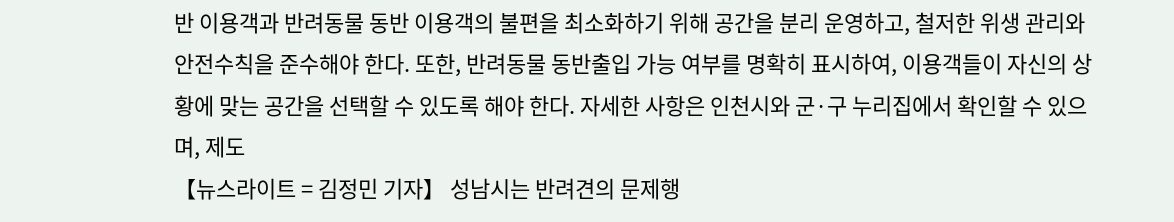반 이용객과 반려동물 동반 이용객의 불편을 최소화하기 위해 공간을 분리 운영하고, 철저한 위생 관리와 안전수칙을 준수해야 한다. 또한, 반려동물 동반출입 가능 여부를 명확히 표시하여, 이용객들이 자신의 상황에 맞는 공간을 선택할 수 있도록 해야 한다. 자세한 사항은 인천시와 군·구 누리집에서 확인할 수 있으며, 제도
【뉴스라이트 = 김정민 기자】 성남시는 반려견의 문제행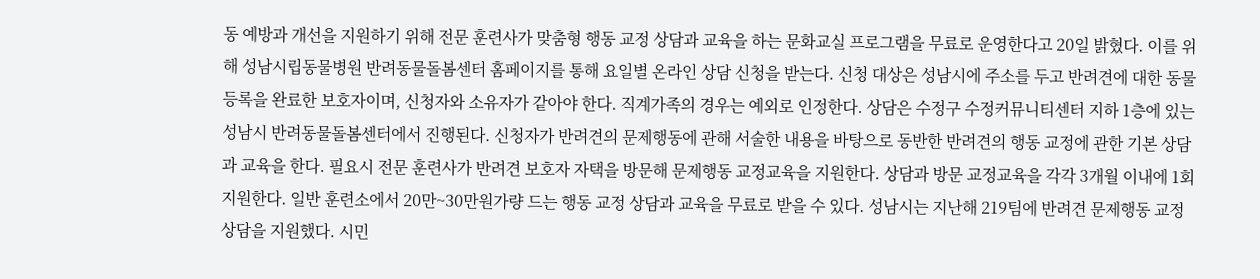동 예방과 개선을 지원하기 위해 전문 훈련사가 맞춤형 행동 교정 상담과 교육을 하는 문화교실 프로그램을 무료로 운영한다고 20일 밝혔다. 이를 위해 성남시립동물병원 반려동물돌봄센터 홈페이지를 통해 요일별 온라인 상담 신청을 받는다. 신청 대상은 성남시에 주소를 두고 반려견에 대한 동물 등록을 완료한 보호자이며, 신청자와 소유자가 같아야 한다. 직계가족의 경우는 예외로 인정한다. 상담은 수정구 수정커뮤니티센터 지하 1층에 있는 성남시 반려동물돌봄센터에서 진행된다. 신청자가 반려견의 문제행동에 관해 서술한 내용을 바탕으로 동반한 반려견의 행동 교정에 관한 기본 상담과 교육을 한다. 필요시 전문 훈련사가 반려견 보호자 자택을 방문해 문제행동 교정교육을 지원한다. 상담과 방문 교정교육을 각각 3개월 이내에 1회 지원한다. 일반 훈련소에서 20만~30만원가량 드는 행동 교정 상담과 교육을 무료로 받을 수 있다. 성남시는 지난해 219팀에 반려견 문제행동 교정 상담을 지원했다. 시민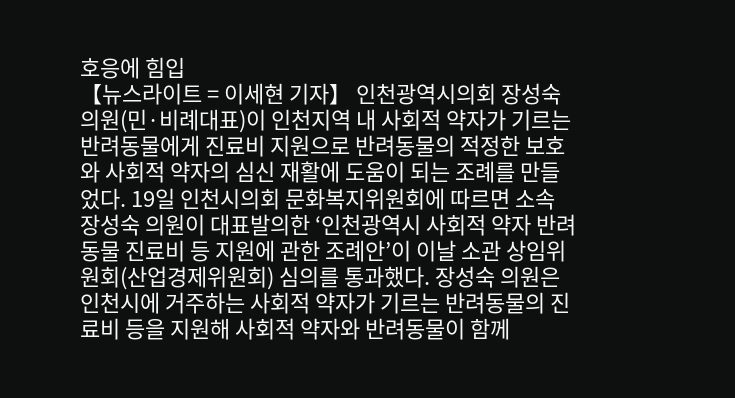호응에 힘입
【뉴스라이트 = 이세현 기자】 인천광역시의회 장성숙 의원(민·비례대표)이 인천지역 내 사회적 약자가 기르는 반려동물에게 진료비 지원으로 반려동물의 적정한 보호와 사회적 약자의 심신 재활에 도움이 되는 조례를 만들었다. 19일 인천시의회 문화복지위원회에 따르면 소속 장성숙 의원이 대표발의한 ‘인천광역시 사회적 약자 반려동물 진료비 등 지원에 관한 조례안’이 이날 소관 상임위원회(산업경제위원회) 심의를 통과했다. 장성숙 의원은 인천시에 거주하는 사회적 약자가 기르는 반려동물의 진료비 등을 지원해 사회적 약자와 반려동물이 함께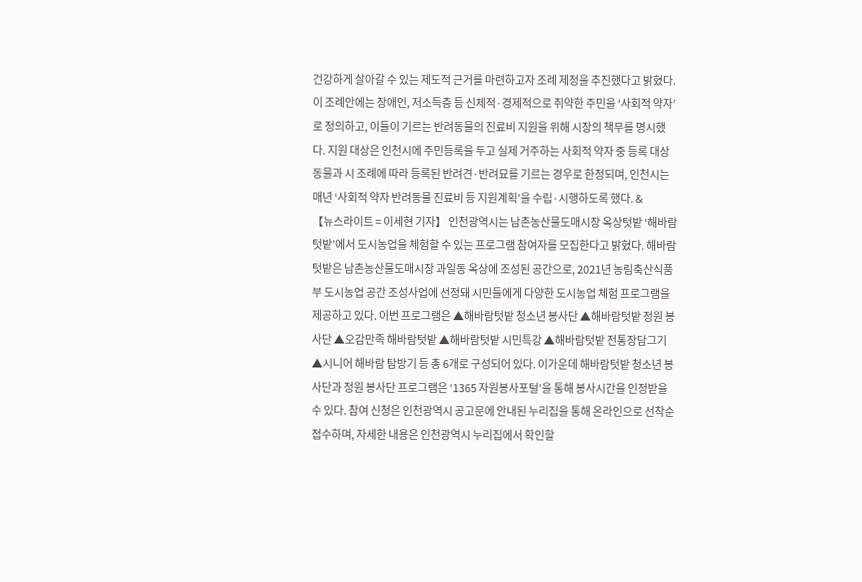건강하게 살아갈 수 있는 제도적 근거를 마련하고자 조례 제정을 추진했다고 밝혔다. 이 조례안에는 장애인, 저소득층 등 신체적·경제적으로 취약한 주민을 ‘사회적 약자’로 정의하고, 이들이 기르는 반려동물의 진료비 지원을 위해 시장의 책무를 명시했다. 지원 대상은 인천시에 주민등록을 두고 실제 거주하는 사회적 약자 중 등록 대상 동물과 시 조례에 따라 등록된 반려견·반려묘를 기르는 경우로 한정되며, 인천시는 매년 ‘사회적 약자 반려동물 진료비 등 지원계획’을 수립·시행하도록 했다. &
【뉴스라이트 = 이세현 기자】 인천광역시는 남촌농산물도매시장 옥상텃밭 ‘해바람텃밭’에서 도시농업을 체험할 수 있는 프로그램 참여자를 모집한다고 밝혔다. 해바람텃밭은 남촌농산물도매시장 과일동 옥상에 조성된 공간으로, 2021년 농림축산식품부 도시농업 공간 조성사업에 선정돼 시민들에게 다양한 도시농업 체험 프로그램을 제공하고 있다. 이번 프로그램은 ▲해바람텃밭 청소년 봉사단 ▲해바람텃밭 정원 봉사단 ▲오감만족 해바람텃밭 ▲해바람텃밭 시민특강 ▲해바람텃밭 전통장담그기 ▲시니어 해바람 탐방기 등 총 6개로 구성되어 있다. 이가운데 해바람텃밭 청소년 봉사단과 정원 봉사단 프로그램은 ‘1365 자원봉사포털’을 통해 봉사시간을 인정받을 수 있다. 참여 신청은 인천광역시 공고문에 안내된 누리집을 통해 온라인으로 선착순 접수하며, 자세한 내용은 인천광역시 누리집에서 확인할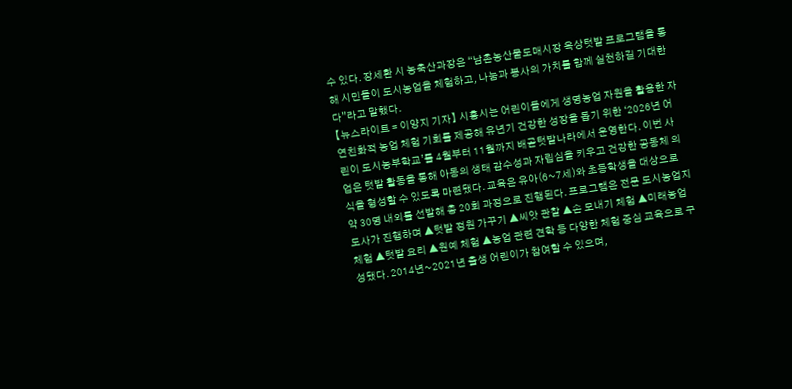수 있다. 장세환 시 농축산과장은 “남촌농산물도매시장 옥상텃밭 프로그램을 통해 시민들이 도시농업을 체험하고, 나눔과 봉사의 가치를 함께 실천하길 기대한다”라고 말했다.
【뉴스라이트 = 이양지 기자】 시흥시는 어린이들에게 생명농업 자원을 활용한 자연친화적 농업 체험 기회를 제공해 유년기 건강한 성장을 돕기 위한 ‘2026년 어린이 도시농부학교’를 4월부터 11월까지 배곧텃밭나라에서 운영한다. 이번 사업은 텃밭 활동을 통해 아동의 생태 감수성과 자립심을 키우고 건강한 공동체 의식을 형성할 수 있도록 마련됐다. 교육은 유아(6~7세)와 초등학생을 대상으로 약 30명 내외를 선발해 총 20회 과정으로 진행된다. 프로그램은 전문 도시농업지도사가 진행하며 ▲텃밭 정원 가꾸기 ▲씨앗 관찰 ▲손 모내기 체험 ▲미래농업 체험 ▲텃밭 요리 ▲원예 체험 ▲농업 관련 견학 등 다양한 체험 중심 교육으로 구성됐다. 2014년~2021년 출생 어린이가 참여할 수 있으며,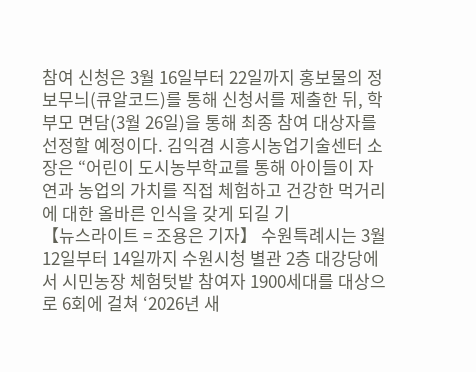참여 신청은 3월 16일부터 22일까지 홍보물의 정보무늬(큐알코드)를 통해 신청서를 제출한 뒤, 학부모 면담(3월 26일)을 통해 최종 참여 대상자를 선정할 예정이다. 김익겸 시흥시농업기술센터 소장은 “어린이 도시농부학교를 통해 아이들이 자연과 농업의 가치를 직접 체험하고 건강한 먹거리에 대한 올바른 인식을 갖게 되길 기
【뉴스라이트 = 조용은 기자】 수원특례시는 3월 12일부터 14일까지 수원시청 별관 2층 대강당에서 시민농장 체험텃밭 참여자 1900세대를 대상으로 6회에 걸쳐 ‘2026년 새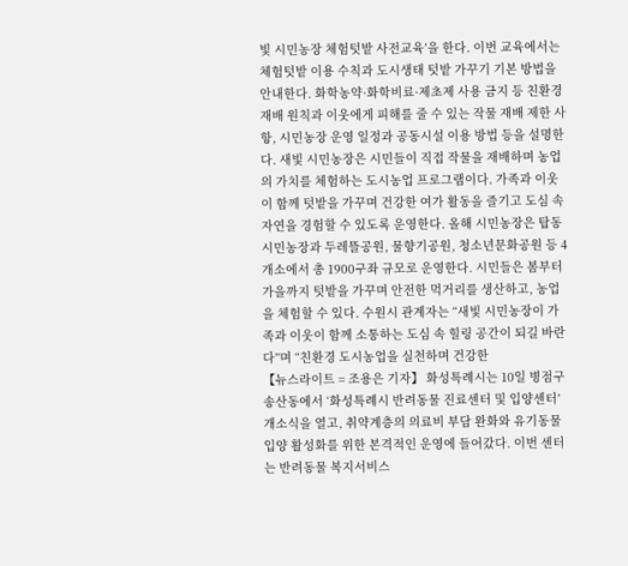빛 시민농장 체험텃밭 사전교육’을 한다. 이번 교육에서는 체험텃밭 이용 수칙과 도시생태 텃밭 가꾸기 기본 방법을 안내한다. 화학농약·화학비료·제초제 사용 금지 등 친환경 재배 원칙과 이웃에게 피해를 줄 수 있는 작물 재배 제한 사항, 시민농장 운영 일정과 공동시설 이용 방법 등을 설명한다. 새빛 시민농장은 시민들이 직접 작물을 재배하며 농업의 가치를 체험하는 도시농업 프로그램이다. 가족과 이웃이 함께 텃밭을 가꾸며 건강한 여가 활동을 즐기고 도심 속 자연을 경험할 수 있도록 운영한다. 올해 시민농장은 탑동 시민농장과 두레뜰공원, 물향기공원, 청소년문화공원 등 4개소에서 총 1900구좌 규모로 운영한다. 시민들은 봄부터 가을까지 텃밭을 가꾸며 안전한 먹거리를 생산하고, 농업을 체험할 수 있다. 수원시 관계자는 “새빛 시민농장이 가족과 이웃이 함께 소통하는 도심 속 힐링 공간이 되길 바란다”며 “친환경 도시농업을 실천하며 건강한
【뉴스라이트 = 조용은 기자】 화성특례시는 10일 병점구 송산동에서 ‘화성특례시 반려동물 진료센터 및 입양센터’ 개소식을 열고, 취약계층의 의료비 부담 완화와 유기동물 입양 활성화를 위한 본격적인 운영에 들어갔다. 이번 센터는 반려동물 복지서비스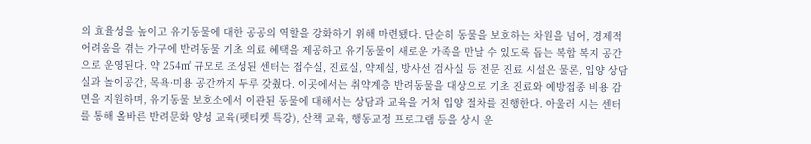의 효율성을 높이고 유기동물에 대한 공공의 역할을 강화하기 위해 마련됐다. 단순히 동물을 보호하는 차원을 넘어, 경제적 어려움을 겪는 가구에 반려동물 기초 의료 혜택을 제공하고 유기동물이 새로운 가족을 만날 수 있도록 돕는 복합 복지 공간으로 운영된다. 약 254㎡ 규모로 조성된 센터는 접수실, 진료실, 약제실, 방사선 검사실 등 전문 진료 시설은 물론, 입양 상담실과 놀이공간, 목욕·미용 공간까지 두루 갖췄다. 이곳에서는 취약계층 반려동물을 대상으로 기초 진료와 예방접종 비용 감면을 지원하며, 유기동물 보호소에서 이관된 동물에 대해서는 상담과 교육을 거쳐 입양 절차를 진행한다. 아울러 시는 센터를 통해 올바른 반려문화 양성 교육(펫티켓 특강), 산책 교육, 행동교정 프로그램 등을 상시 운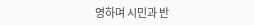영하며 시민과 반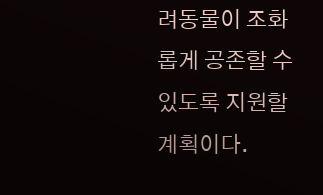려동물이 조화롭게 공존할 수 있도록 지원할 계획이다.